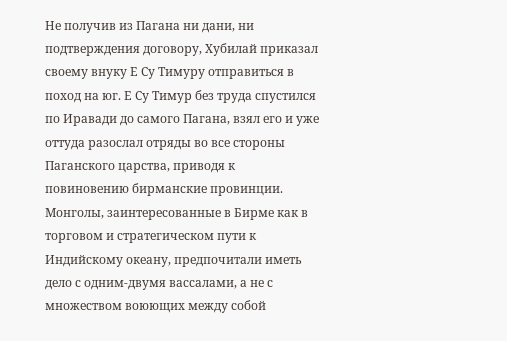Не получив из Пагана ни дани, ни подтверждения договору, Хубилай приказал своему внуку Е Су Тимуру отправиться в поход на юг. Е Су Тимур без труда спустился по Иравади до самого Пагана, взял его и уже оттуда разослал отряды во все стороны Паганского царства, приводя к повиновению бирманские провинции. Монголы, заинтересованные в Бирме как в торговом и стратегическом пути к Индийскому океану, предпочитали иметь дело с одним-двумя вассалами, а не с множеством воюющих между собой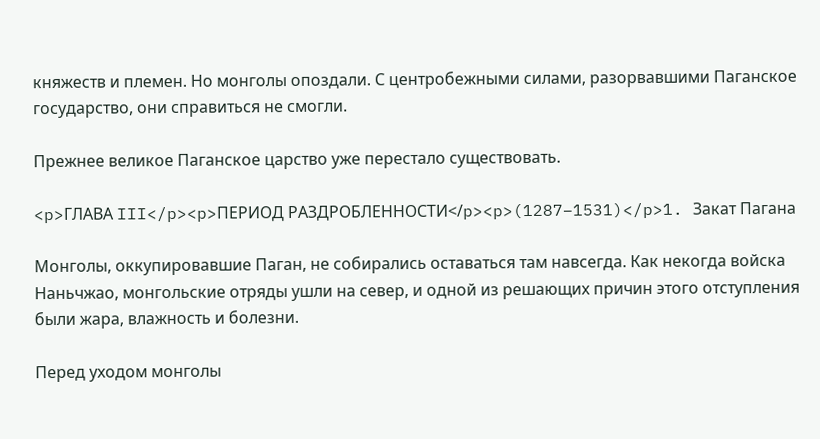княжеств и племен. Но монголы опоздали. С центробежными силами, разорвавшими Паганское государство, они справиться не смогли.

Прежнее великое Паганское царство уже перестало существовать.

<p>ГЛАВА III</p><p>ПЕРИОД РАЗДРОБЛЕННОСТИ</p><p>(1287–1531)</p>1. Закат Пагана

Монголы, оккупировавшие Паган, не собирались оставаться там навсегда. Как некогда войска Наньчжао, монгольские отряды ушли на север, и одной из решающих причин этого отступления были жара, влажность и болезни.

Перед уходом монголы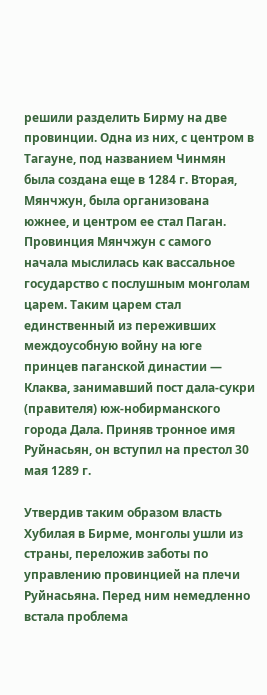решили разделить Бирму на две провинции. Одна из них, с центром в Тагауне, под названием Чинмян была создана еще в 1284 г. Вторая, Мянчжун, была организована южнее, и центром ее стал Паган. Провинция Мянчжун с самого начала мыслилась как вассальное государство с послушным монголам царем. Таким царем стал единственный из переживших междоусобную войну на юге принцев паганской династии — Клаква, занимавший пост дала-сукри (правителя) юж-нобирманского города Дала. Приняв тронное имя Руйнасьян, он вступил на престол 30 мая 1289 г.

Утвердив таким образом власть Хубилая в Бирме, монголы ушли из страны, переложив заботы по управлению провинцией на плечи Руйнасьяна. Перед ним немедленно встала проблема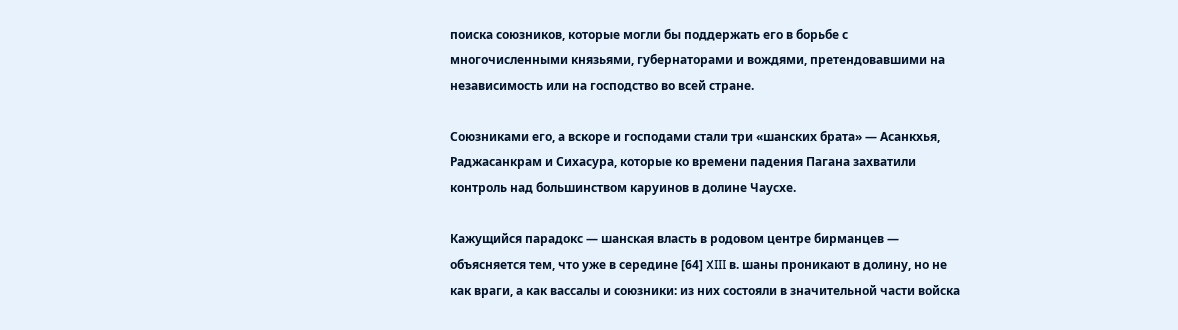поиска союзников, которые могли бы поддержать его в борьбе с многочисленными князьями, губернаторами и вождями, претендовавшими на независимость или на господство во всей стране.

Союзниками его, а вскоре и господами стали три «шанских брата» — Асанкхья, Раджасанкрам и Сихасура, которые ко времени падения Пагана захватили контроль над большинством каруинов в долине Чаусхе.

Кажущийся парадокс — шанская власть в родовом центре бирманцев — объясняется тем, что уже в середине [64] XIII в. шаны проникают в долину, но не как враги, а как вассалы и союзники: из них состояли в значительной части войска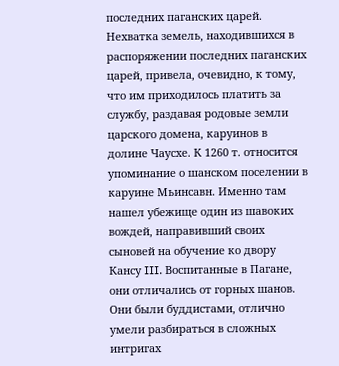последних паганских царей. Нехватка земель, находившихся в распоряжении последних паганских царей, привела, очевидно, к тому, что им приходилось платить за службу, раздавая родовые земли царского домена, каруинов в долине Чаусхе. К 1260 т. относится упоминание о шанском поселении в каруине Мьинсавн. Именно там нашел убежище один из шавоких вождей, направивший своих сыновей на обучение ко двору Кансу III. Воспитанные в Пагане, они отличались от горных шанов. Они были буддистами, отлично умели разбираться в сложных интригах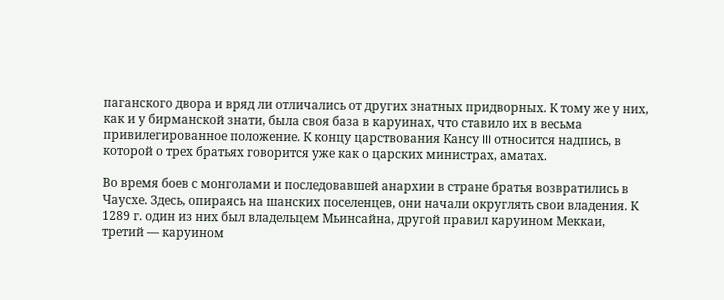паганского двора и вряд ли отличались от других знатных придворных. К тому же у них, как и у бирманской знати, была своя база в каруинах, что ставило их в весьма привилегированное положение. К концу царствования Кансу III относится надпись, в которой о трех братьях говорится уже как о царских министрах, аматах.

Во время боев с монголами и последовавшей анархии в стране братья возвратились в Чаусхе. Здесь, опираясь на шанских поселенцев, они начали округлять свои владения. К 1289 г. один из них был владельцем Мьинсайна, другой правил каруином Меккаи, третий — каруином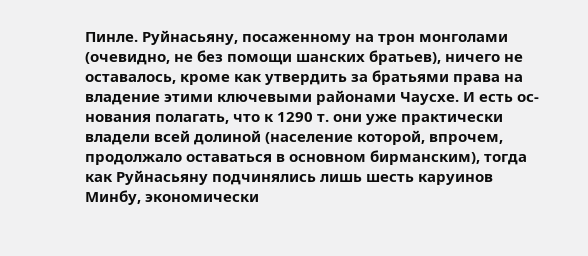Пинле. Руйнасьяну, посаженному на трон монголами (очевидно, не без помощи шанских братьев), ничего не оставалось, кроме как утвердить за братьями права на владение этими ключевыми районами Чаусхе. И есть ос-нования полагать, что к 1290 т. они уже практически владели всей долиной (население которой, впрочем, продолжало оставаться в основном бирманским), тогда как Руйнасьяну подчинялись лишь шесть каруинов Минбу, экономически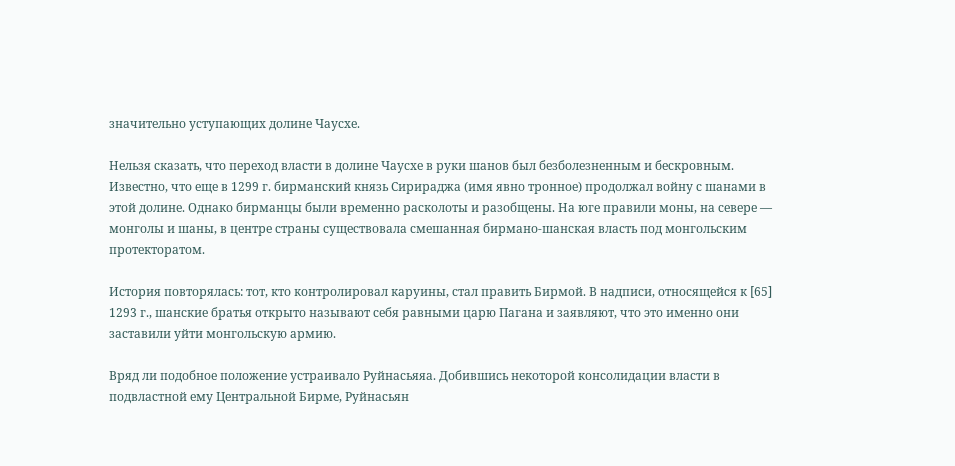значительно уступающих долине Чаусхе.

Нельзя сказать, что переход власти в долине Чаусхе в руки шанов был безболезненным и бескровным. Известно, что еще в 1299 г. бирманский князь Сирираджа (имя явно тронное) продолжал войну с шанами в этой долине. Однако бирманцы были временно расколоты и разобщены. На юге правили моны, на севере — монголы и шаны, в центре страны существовала смешанная бирмано-шанская власть под монгольским протекторатом.

История повторялась: тот, кто контролировал каруины, стал править Бирмой. В надписи, относящейся к [65] 1293 г., шанские братья открыто называют себя равными царю Пагана и заявляют, что это именно они заставили уйти монгольскую армию.

Вряд ли подобное положение устраивало Руйнасьяяа. Добившись некоторой консолидации власти в подвластной ему Центральной Бирме, Руйнасьян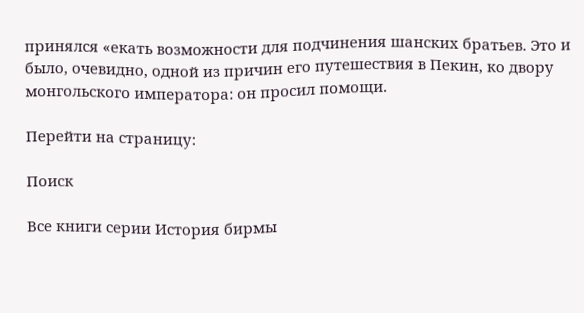принялся «екать возможности для подчинения шанских братьев. Это и было, очевидно, одной из причин его путешествия в Пекин, ко двору монгольского императора: он просил помощи.

Перейти на страницу:

Поиск

Все книги серии История бирмы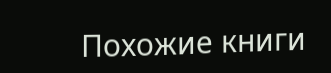Похожие книги